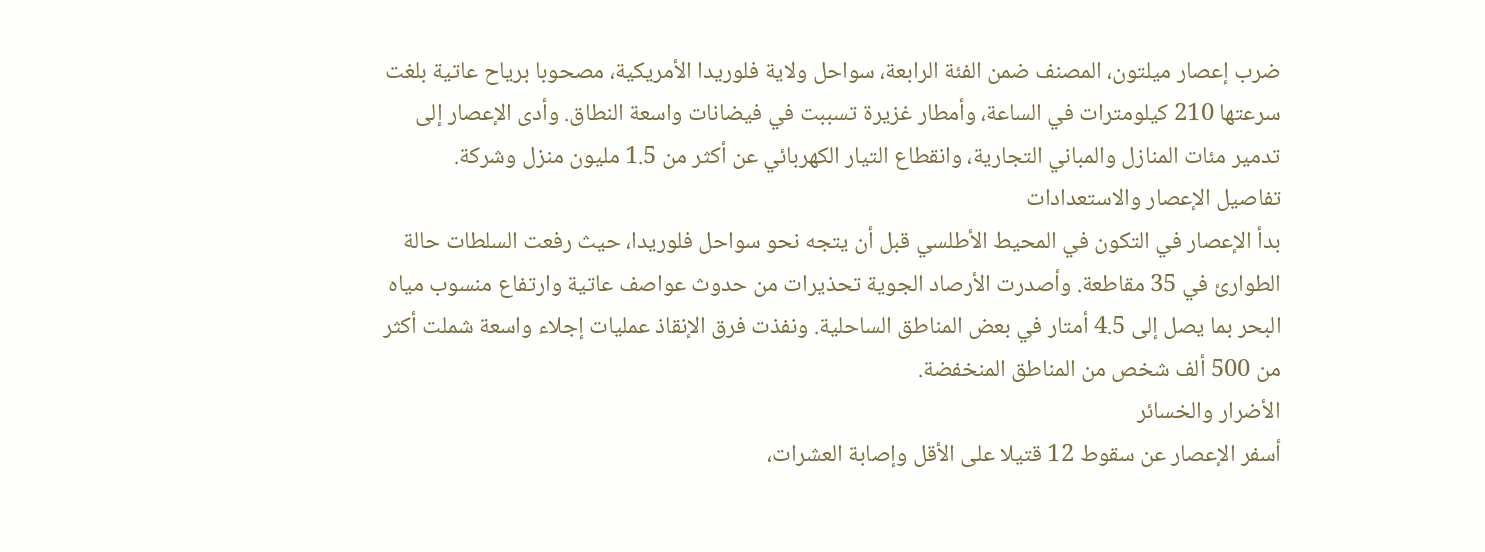ضرب إعصار ميلتون، المصنف ضمن الفئة الرابعة، سواحل ولاية فلوريدا الأمريكية، مصحوبا برياح عاتية بلغت سرعتها 210 كيلومترات في الساعة، وأمطار غزيرة تسببت في فيضانات واسعة النطاق. وأدى الإعصار إلى تدمير مئات المنازل والمباني التجارية، وانقطاع التيار الكهربائي عن أكثر من 1.5 مليون منزل وشركة.
تفاصيل الإعصار والاستعدادات
بدأ الإعصار في التكون في المحيط الأطلسي قبل أن يتجه نحو سواحل فلوريدا، حيث رفعت السلطات حالة الطوارئ في 35 مقاطعة. وأصدرت الأرصاد الجوية تحذيرات من حدوث عواصف عاتية وارتفاع منسوب مياه البحر بما يصل إلى 4.5 أمتار في بعض المناطق الساحلية. ونفذت فرق الإنقاذ عمليات إجلاء واسعة شملت أكثر من 500 ألف شخص من المناطق المنخفضة.
الأضرار والخسائر
أسفر الإعصار عن سقوط 12 قتيلا على الأقل وإصابة العشرات،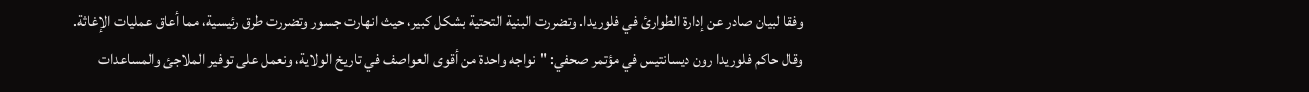وفقا لبيان صادر عن إدارة الطوارئ في فلوريدا. وتضررت البنية التحتية بشكل كبير، حيث انهارت جسور وتضررت طرق رئيسية، مما أعاق عمليات الإغاثة. وقال حاكم فلوريدا رون ديسانتيس في مؤتمر صحفي: "نواجه واحدة من أقوى العواصف في تاريخ الولاية، ونعمل على توفير الملاجئ والمساعدات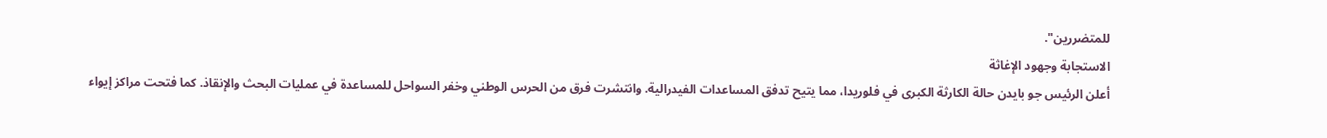للمتضررين".
الاستجابة وجهود الإغاثة
أعلن الرئيس جو بايدن حالة الكارثة الكبرى في فلوريدا، مما يتيح تدفق المساعدات الفيدرالية. وانتشرت فرق من الحرس الوطني وخفر السواحل للمساعدة في عمليات البحث والإنقاذ. كما فتحت مراكز إيواء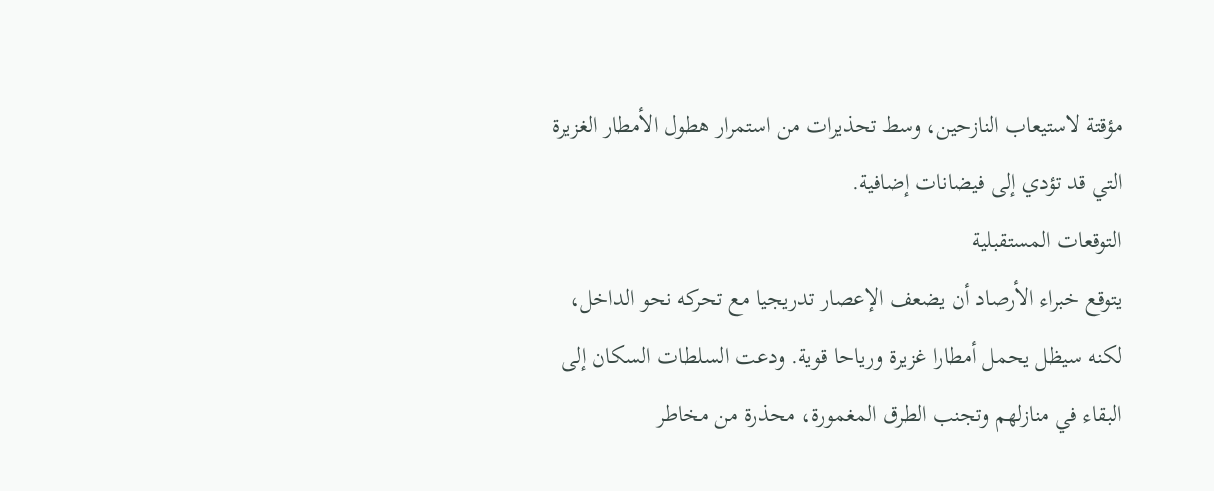مؤقتة لاستيعاب النازحين، وسط تحذيرات من استمرار هطول الأمطار الغزيرة التي قد تؤدي إلى فيضانات إضافية.
التوقعات المستقبلية
يتوقع خبراء الأرصاد أن يضعف الإعصار تدريجيا مع تحركه نحو الداخل، لكنه سيظل يحمل أمطارا غزيرة ورياحا قوية. ودعت السلطات السكان إلى البقاء في منازلهم وتجنب الطرق المغمورة، محذرة من مخاطر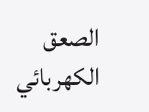الصعق الكهربائي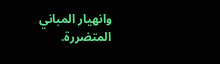وانهيار المباني المتضررة.